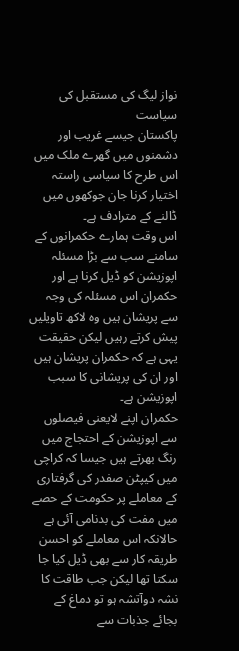نواز لیگ کی مستقبل کی سیاست
پاکستان جیسے غریب اور دشمنوں میں گھرے ملک میں اس طرح کا سیاسی راستہ اختیار کرنا جان جوکھوں میں ڈالنے کے مترادف ہے۔
اس وقت ہمارے حکمرانوں کے سامنے سب سے بڑا مسئلہ اپوزیشن کو ڈیل کرنا ہے اور حکمران اس مسئلہ کی وجہ سے پریشان ہیں وہ لاکھ تاویلیں پیش کرتے رہیں لیکن حقیقت یہی ہے کہ حکمران پریشان ہیں اور ان کی پریشانی کا سبب اپوزیشن ہے۔
حکمران اپنے لایعنی فیصلوں سے اپوزیشن کے احتجاج میں رنگ بھرتے ہیں جیسا کہ کراچی میں کیپٹن صفدر کی گرفتاری کے معاملے پر حکومت کے حصے میں مفت کی بدنامی آئی ہے حالانکہ اس معاملے کو احسن طریقہ کار سے بھی ڈیل کیا جا سکتا تھا لیکن جب طاقت کا نشہ دوآتشہ ہو تو دماغ کے بجائے جذبات سے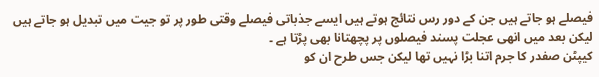فیصلے ہو جاتے ہیں جن کے دور رس نتائج ہوتے ہیں ایسے جذباتی فیصلے وقتی طور پر تو جیت میں تبدیل ہو جاتے ہیں لیکن بعد میں انھی عجلت پسند فیصلوں پر پچھتانا بھی پڑتا ہے ۔
کیپٹن صفدر کا جرم اتنا بڑا نہیں تھا لیکن جس طرح ان کو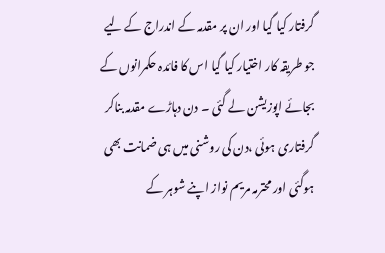گرفتار کیا گیا اور ان پر مقدمہ کے اندراج کے لیے جو طریقہ کار اختیار کیا گیا اس کا فائدہ حکمرانوں کے بجائے اپوزیشن لے گئی ۔ دن دہاڑے مقدمہ بناکر گرفتاری ہوئی ،دن کی روشنی میں ہی ضمانت بھی ہوگئی اور محترمہ مریم نواز اپنے شوہر کے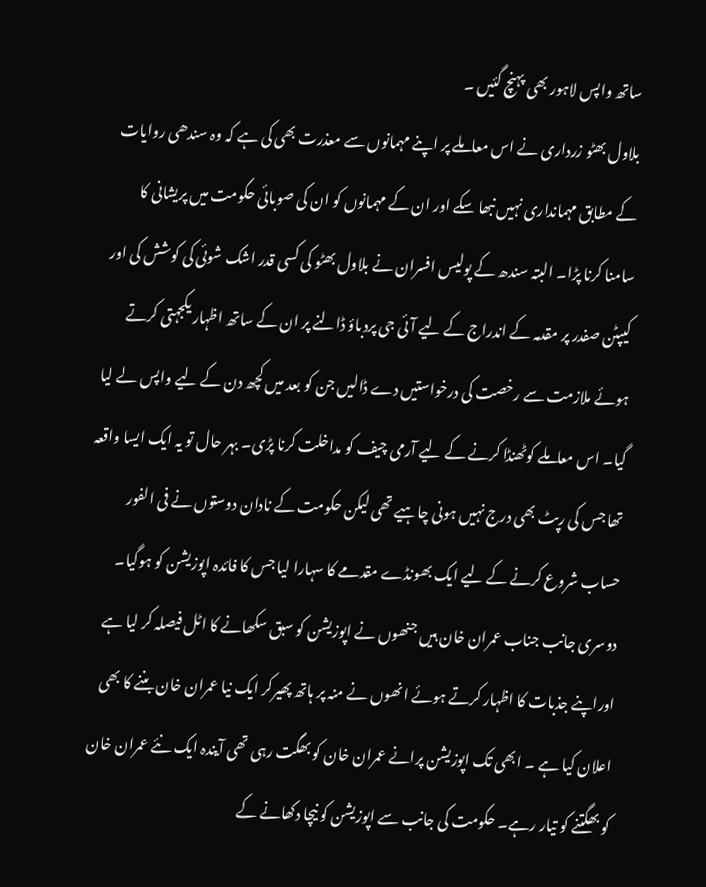ساتھ واپس لاہور بھی پہنچ گئیں ۔
بلاول بھٹو زرداری نے اس معاملے پر اپنے مہمانوں سے معذرت بھی کی ہے کہ وہ سندھی روایات کے مطابق مہمانداری نہیں نبھا سکے اور ان کے مہمانوں کو ان کی صوبائی حکومت میں پریشانی کا سامنا کرنا پڑا۔ البتہ سندھ کے پولیس افسران نے بلاول بھٹو کی کسی قدر اشک شوئی کی کوشش کی اور کیپٹن صفدر پر مقدمہ کے اندراج کے لیے آئی جی پردباؤ ڈالنے پر ان کے ساتھ اظہار یکجہتی کرتے ہوئے ملازمت سے رخصت کی درخواستیں دے ڈالیں جن کو بعد میں کچھ دن کے لیے واپس لے لیا گیا۔ اس معاملے کوٹھنڈا کرنے کے لیے آرمی چیف کو مداخلت کرنا پڑی۔ بہر حال تو یہ ایک ایسا واقعہ تھا جس کی رپٹ بھی درج نہیں ہونی چاہیے تھی لیکن حکومت کے نادان دوستوں نے فی الفور حساب شروع کرنے کے لیے ایک بھونڈے مقدمے کا سہارا لیا جس کا فائدہ اپوزیشن کو ہوگیا۔
دوسری جانب جناب عمران خان ہیں جنھوں نے اپوزیشن کو سبق سکھانے کا اٹل فیصلہ کر لیا ہے اوراپنے جذبات کا اظہار کرتے ہوئے انھوں نے منہ پر ہاتھ پھیرکر ایک نیا عمران خان بننے کا بھی اعلان کیا ہے ۔ ابھی تک اپوزیشن پرانے عمران خان کو بھگت رہی تھی آیندہ ایک نئے عمران خان کو بھگتنے کو تیار رہے۔ حکومت کی جانب سے اپوزیشن کو نیچا دکھانے کے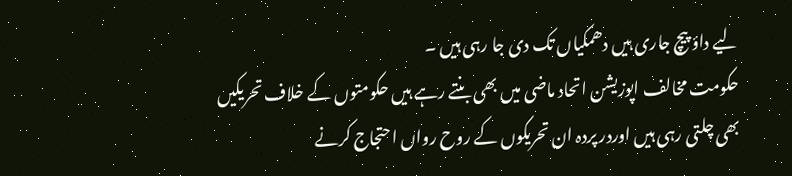لیے داؤ پیچ جاری ہیں دھمکیاں تک دی جا رہی ہیں ۔
حکومت مخالف اپوزیشن اتحاد ماضی میں بھی بنتے رہے ہیں حکومتوں کے خلاف تحریکیں بھی چلتی رہی ہیں اوردر پردہ ان تحریکوں کے روح رواں احتجاج کرنے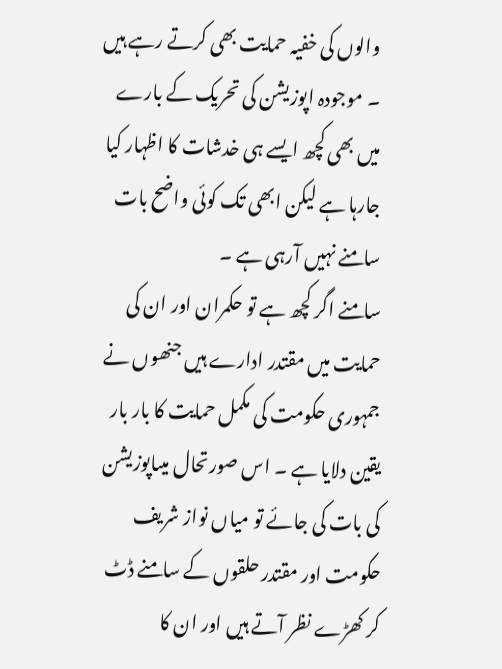والوں کی خفیہ حمایت بھی کرتے رہے ہیں ۔ موجودہ اپوزیشن کی تحریک کے بارے میں بھی کچھ ایسے ہی خدشات کا اظہار کیا جارہا ہے لیکن ابھی تک کوئی واضح بات سامنے نہیں آرہی ہے ۔
سامنے اگر کچھ ہے تو حکمران اور ان کی حمایت میں مقتدر ادارے ہیں جنھوں نے جمہوری حکومت کی مکمل حمایت کا بار بار یقین دلایا ہے ۔ اس صورتحال میںاپوزیشن کی بات کی جائے تو میاں نواز شریف حکومت اور مقتدر حلقوں کے سامنے ڈٹ کر کھڑے نظر آتے ہیں اور ان کا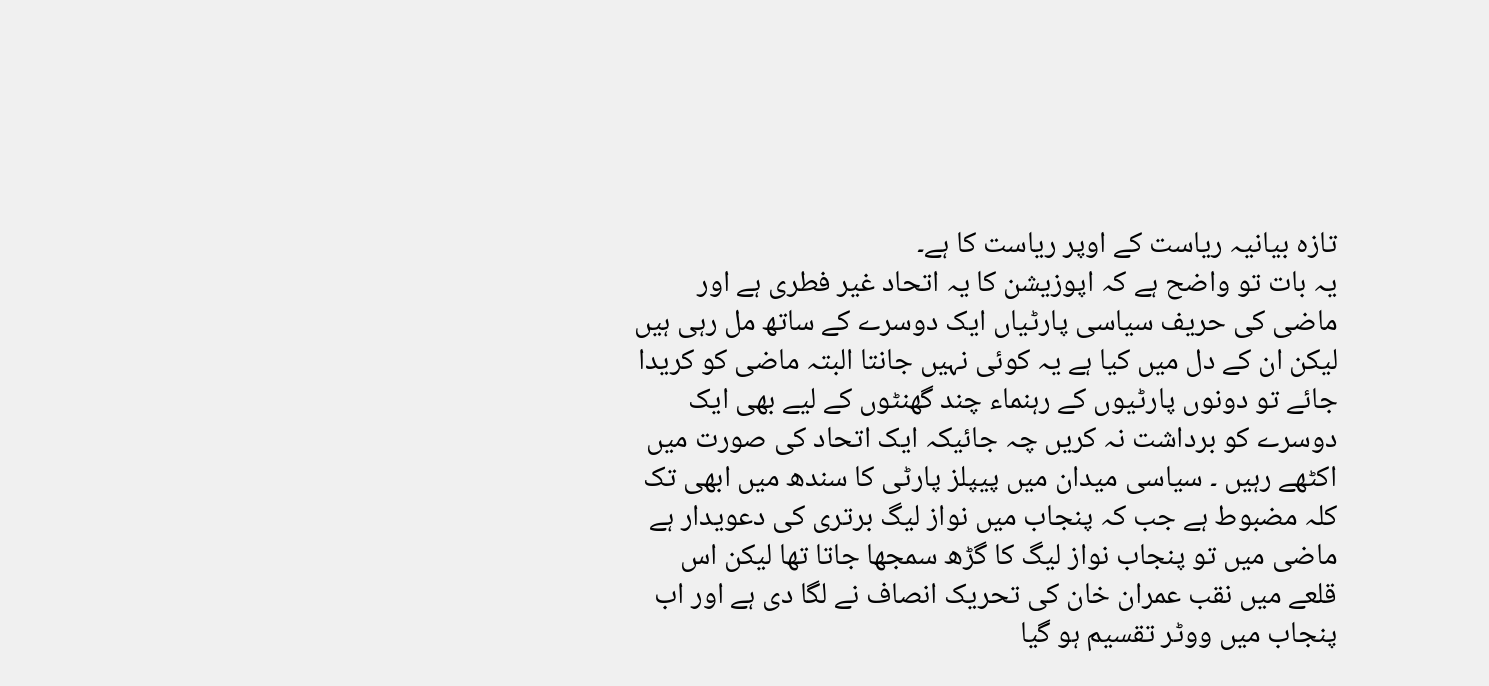تازہ بیانیہ ریاست کے اوپر ریاست کا ہے۔
یہ بات تو واضح ہے کہ اپوزیشن کا یہ اتحاد غیر فطری ہے اور ماضی کی حریف سیاسی پارٹیاں ایک دوسرے کے ساتھ مل رہی ہیں لیکن ان کے دل میں کیا ہے یہ کوئی نہیں جانتا البتہ ماضی کو کریدا جائے تو دونوں پارٹیوں کے رہنماء چند گھنٹوں کے لیے بھی ایک دوسرے کو برداشت نہ کریں چہ جائیکہ ایک اتحاد کی صورت میں اکٹھے رہیں ۔ سیاسی میدان میں پیپلز پارٹی کا سندھ میں ابھی تک کلہ مضبوط ہے جب کہ پنجاب میں نواز لیگ برتری کی دعویدار ہے ماضی میں تو پنجاب نواز لیگ کا گڑھ سمجھا جاتا تھا لیکن اس قلعے میں نقب عمران خان کی تحریک انصاف نے لگا دی ہے اور اب پنجاب میں ووٹر تقسیم ہو گیا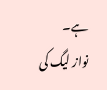ہے۔
نواز لیگ کی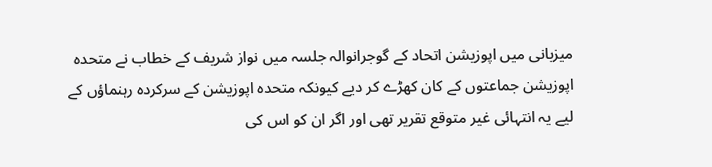میزبانی میں اپوزیشن اتحاد کے گوجرانوالہ جلسہ میں نواز شریف کے خطاب نے متحدہ اپوزیشن جماعتوں کے کان کھڑے کر دیے کیونکہ متحدہ اپوزیشن کے سرکردہ رہنماؤں کے لیے یہ انتہائی غیر متوقع تقریر تھی اور اگر ان کو اس کی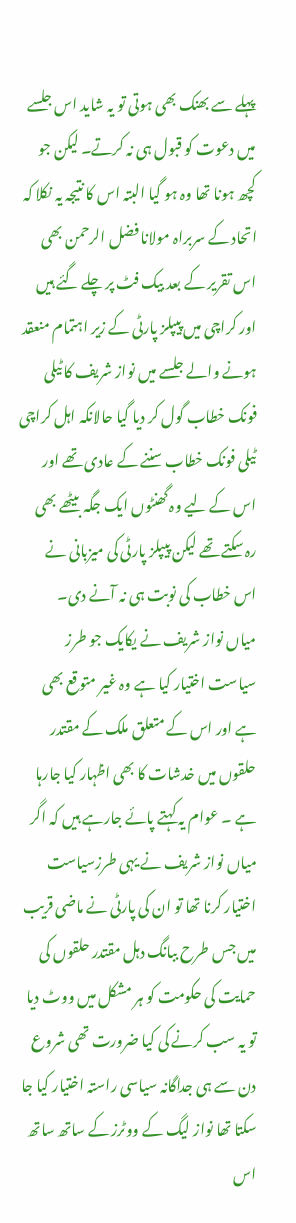پہلے سے بھنک بھی ہوتی تو یہ شاید اس جلسے میں دعوت کو قبول ہی نہ کرتے۔ لیکن جو کچھ ہونا تھا وہ ہو گیا البتہ اس کا نتیجہ یہ نکلا کہ اتحاد کے سربراہ مولانا فضل الرحمن بھی اس تقریر کے بعد بیک فٹ پر چلے گئے ہیں اور کراچی میں پیپلز پارٹی کے زیر اہتمام منعقد ہونے والے جلسے میں نواز شریف کا ٹیلی فونک خطاب گول کر دیا گیا حالانکہ اہل کراچی ٹیلی فونک خطاب سننے کے عادی تھے اور اس کے لیے وہ گھنٹوں ایک جگہ بیٹھے بھی رہ سکتے تھے لیکن پیپلز پارٹی کی میزبانی نے اس خطاب کی نوبت ہی نہ آنے دی۔
میاں نواز شریف نے یکایک جو طرز سیاست اختیار کیا ہے وہ غیر متوقع بھی ہے اور اس کے متعلق ملک کے مقتدر حلقوں میں خدشات کا بھی اظہار کیا جارہا ہے ۔ عوام یہ کہتے پائے جارہے ہیں کہ اگر میاں نواز شریف نے یہی طرزسیاست اختیار کرنا تھا تو ان کی پارٹی نے ماضی قریب میں جس طرح ببانگ دہل مقتدر حلقوں کی حمایت کی حکومت کو ہر مشکل میں ووٹ دیا تو یہ سب کرنے کی کیا ضرورت تھی شروع دن سے ہی جداگانہ سیاسی راستہ اختیار کیا جا سکتا تھا نواز لیگ کے ووٹرز کے ساتھ ساتھ اس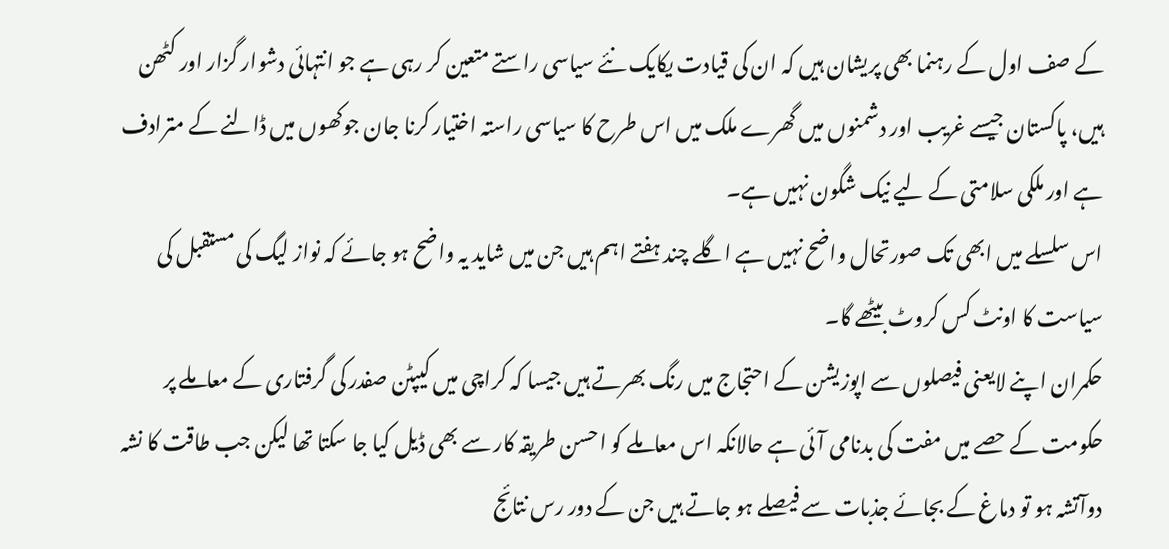کے صف اول کے رہنما بھی پریشان ہیں کہ ان کی قیادت یکایک نئے سیاسی راستے متعین کر رہی ہے جو انتہائی دشوار گزار اور کٹھن ہیں، پاکستان جیسے غریب اور دشمنوں میں گھرے ملک میں اس طرح کا سیاسی راستہ اختیار کرنا جان جوکھوں میں ڈالنے کے مترادف ہے اور ملکی سلامتی کے لیے نیک شگون نہیں ہے۔
اس سلسلے میں ابھی تک صورتحال واضح نہیں ہے اگلے چند ہفتے اہم ہیں جن میں شاید یہ واضح ہو جائے کہ نواز لیگ کی مستقبل کی سیاست کا اونٹ کس کروٹ بیٹھے گا۔
حکمران اپنے لایعنی فیصلوں سے اپوزیشن کے احتجاج میں رنگ بھرتے ہیں جیسا کہ کراچی میں کیپٹن صفدر کی گرفتاری کے معاملے پر حکومت کے حصے میں مفت کی بدنامی آئی ہے حالانکہ اس معاملے کو احسن طریقہ کار سے بھی ڈیل کیا جا سکتا تھا لیکن جب طاقت کا نشہ دوآتشہ ہو تو دماغ کے بجائے جذبات سے فیصلے ہو جاتے ہیں جن کے دور رس نتائج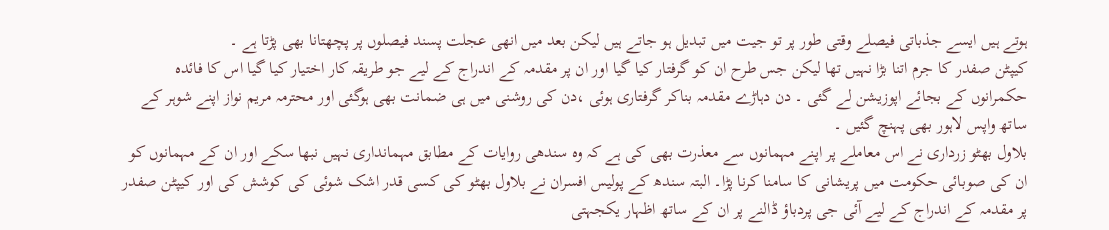ہوتے ہیں ایسے جذباتی فیصلے وقتی طور پر تو جیت میں تبدیل ہو جاتے ہیں لیکن بعد میں انھی عجلت پسند فیصلوں پر پچھتانا بھی پڑتا ہے ۔
کیپٹن صفدر کا جرم اتنا بڑا نہیں تھا لیکن جس طرح ان کو گرفتار کیا گیا اور ان پر مقدمہ کے اندراج کے لیے جو طریقہ کار اختیار کیا گیا اس کا فائدہ حکمرانوں کے بجائے اپوزیشن لے گئی ۔ دن دہاڑے مقدمہ بناکر گرفتاری ہوئی ،دن کی روشنی میں ہی ضمانت بھی ہوگئی اور محترمہ مریم نواز اپنے شوہر کے ساتھ واپس لاہور بھی پہنچ گئیں ۔
بلاول بھٹو زرداری نے اس معاملے پر اپنے مہمانوں سے معذرت بھی کی ہے کہ وہ سندھی روایات کے مطابق مہمانداری نہیں نبھا سکے اور ان کے مہمانوں کو ان کی صوبائی حکومت میں پریشانی کا سامنا کرنا پڑا۔ البتہ سندھ کے پولیس افسران نے بلاول بھٹو کی کسی قدر اشک شوئی کی کوشش کی اور کیپٹن صفدر پر مقدمہ کے اندراج کے لیے آئی جی پردباؤ ڈالنے پر ان کے ساتھ اظہار یکجہتی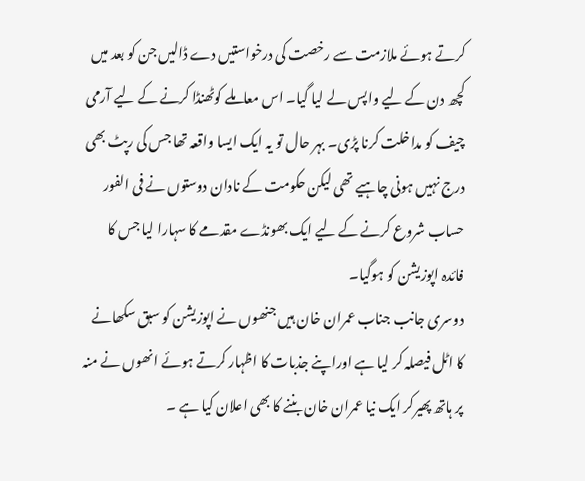کرتے ہوئے ملازمت سے رخصت کی درخواستیں دے ڈالیں جن کو بعد میں کچھ دن کے لیے واپس لے لیا گیا۔ اس معاملے کوٹھنڈا کرنے کے لیے آرمی چیف کو مداخلت کرنا پڑی۔ بہر حال تو یہ ایک ایسا واقعہ تھا جس کی رپٹ بھی درج نہیں ہونی چاہیے تھی لیکن حکومت کے نادان دوستوں نے فی الفور حساب شروع کرنے کے لیے ایک بھونڈے مقدمے کا سہارا لیا جس کا فائدہ اپوزیشن کو ہوگیا۔
دوسری جانب جناب عمران خان ہیں جنھوں نے اپوزیشن کو سبق سکھانے کا اٹل فیصلہ کر لیا ہے اوراپنے جذبات کا اظہار کرتے ہوئے انھوں نے منہ پر ہاتھ پھیرکر ایک نیا عمران خان بننے کا بھی اعلان کیا ہے ۔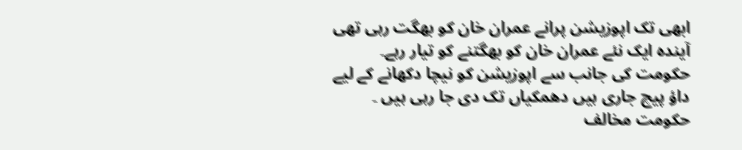ابھی تک اپوزیشن پرانے عمران خان کو بھگت رہی تھی آیندہ ایک نئے عمران خان کو بھگتنے کو تیار رہے۔ حکومت کی جانب سے اپوزیشن کو نیچا دکھانے کے لیے داؤ پیچ جاری ہیں دھمکیاں تک دی جا رہی ہیں ۔
حکومت مخالف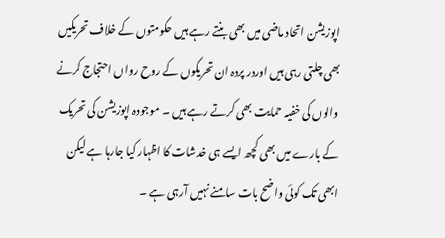اپوزیشن اتحاد ماضی میں بھی بنتے رہے ہیں حکومتوں کے خلاف تحریکیں بھی چلتی رہی ہیں اوردر پردہ ان تحریکوں کے روح رواں احتجاج کرنے والوں کی خفیہ حمایت بھی کرتے رہے ہیں ۔ موجودہ اپوزیشن کی تحریک کے بارے میں بھی کچھ ایسے ہی خدشات کا اظہار کیا جارہا ہے لیکن ابھی تک کوئی واضح بات سامنے نہیں آرہی ہے ۔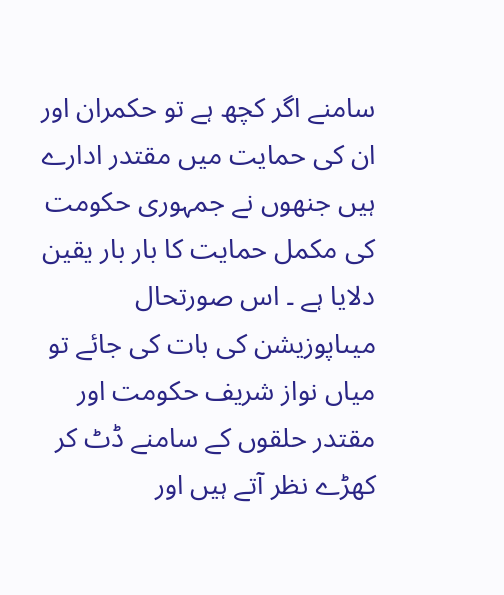سامنے اگر کچھ ہے تو حکمران اور ان کی حمایت میں مقتدر ادارے ہیں جنھوں نے جمہوری حکومت کی مکمل حمایت کا بار بار یقین دلایا ہے ۔ اس صورتحال میںاپوزیشن کی بات کی جائے تو میاں نواز شریف حکومت اور مقتدر حلقوں کے سامنے ڈٹ کر کھڑے نظر آتے ہیں اور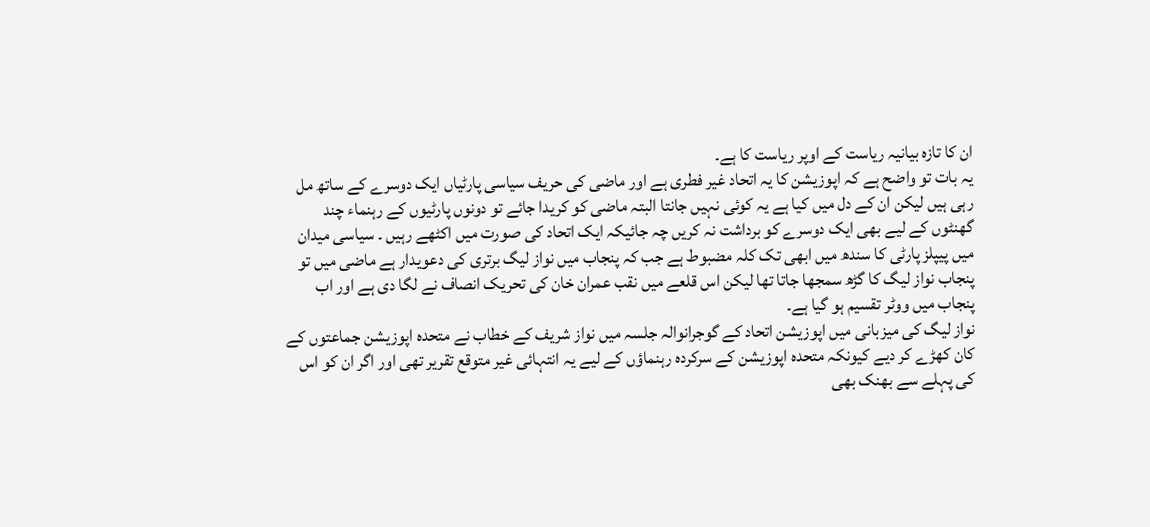ان کا تازہ بیانیہ ریاست کے اوپر ریاست کا ہے۔
یہ بات تو واضح ہے کہ اپوزیشن کا یہ اتحاد غیر فطری ہے اور ماضی کی حریف سیاسی پارٹیاں ایک دوسرے کے ساتھ مل رہی ہیں لیکن ان کے دل میں کیا ہے یہ کوئی نہیں جانتا البتہ ماضی کو کریدا جائے تو دونوں پارٹیوں کے رہنماء چند گھنٹوں کے لیے بھی ایک دوسرے کو برداشت نہ کریں چہ جائیکہ ایک اتحاد کی صورت میں اکٹھے رہیں ۔ سیاسی میدان میں پیپلز پارٹی کا سندھ میں ابھی تک کلہ مضبوط ہے جب کہ پنجاب میں نواز لیگ برتری کی دعویدار ہے ماضی میں تو پنجاب نواز لیگ کا گڑھ سمجھا جاتا تھا لیکن اس قلعے میں نقب عمران خان کی تحریک انصاف نے لگا دی ہے اور اب پنجاب میں ووٹر تقسیم ہو گیا ہے۔
نواز لیگ کی میزبانی میں اپوزیشن اتحاد کے گوجرانوالہ جلسہ میں نواز شریف کے خطاب نے متحدہ اپوزیشن جماعتوں کے کان کھڑے کر دیے کیونکہ متحدہ اپوزیشن کے سرکردہ رہنماؤں کے لیے یہ انتہائی غیر متوقع تقریر تھی اور اگر ان کو اس کی پہلے سے بھنک بھی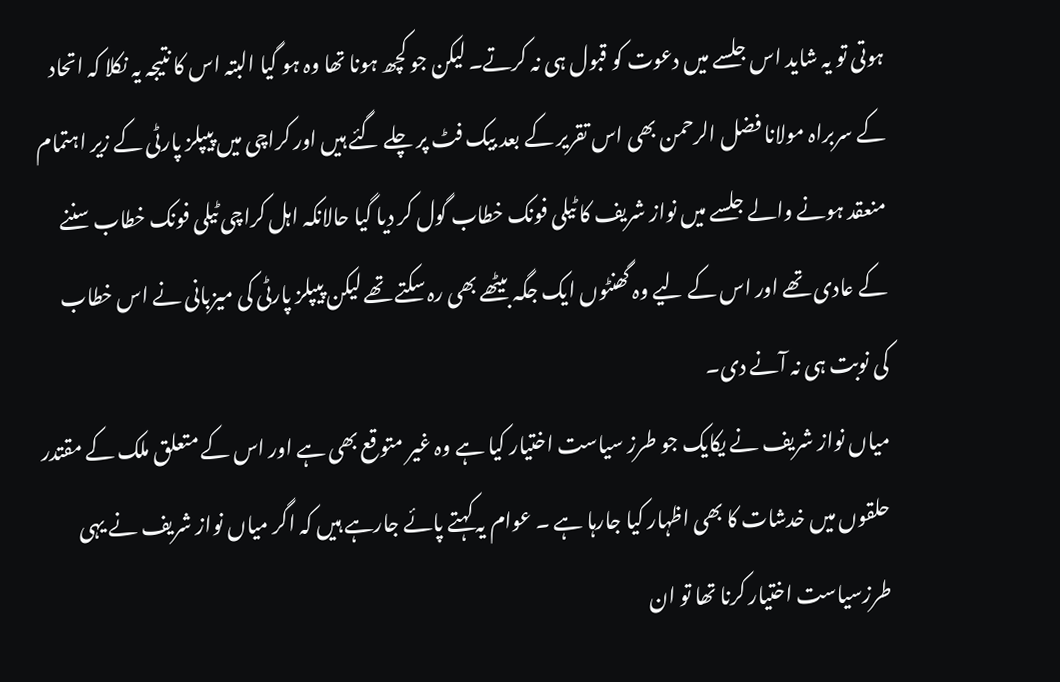ہوتی تو یہ شاید اس جلسے میں دعوت کو قبول ہی نہ کرتے۔ لیکن جو کچھ ہونا تھا وہ ہو گیا البتہ اس کا نتیجہ یہ نکلا کہ اتحاد کے سربراہ مولانا فضل الرحمن بھی اس تقریر کے بعد بیک فٹ پر چلے گئے ہیں اور کراچی میں پیپلز پارٹی کے زیر اہتمام منعقد ہونے والے جلسے میں نواز شریف کا ٹیلی فونک خطاب گول کر دیا گیا حالانکہ اہل کراچی ٹیلی فونک خطاب سننے کے عادی تھے اور اس کے لیے وہ گھنٹوں ایک جگہ بیٹھے بھی رہ سکتے تھے لیکن پیپلز پارٹی کی میزبانی نے اس خطاب کی نوبت ہی نہ آنے دی۔
میاں نواز شریف نے یکایک جو طرز سیاست اختیار کیا ہے وہ غیر متوقع بھی ہے اور اس کے متعلق ملک کے مقتدر حلقوں میں خدشات کا بھی اظہار کیا جارہا ہے ۔ عوام یہ کہتے پائے جارہے ہیں کہ اگر میاں نواز شریف نے یہی طرزسیاست اختیار کرنا تھا تو ان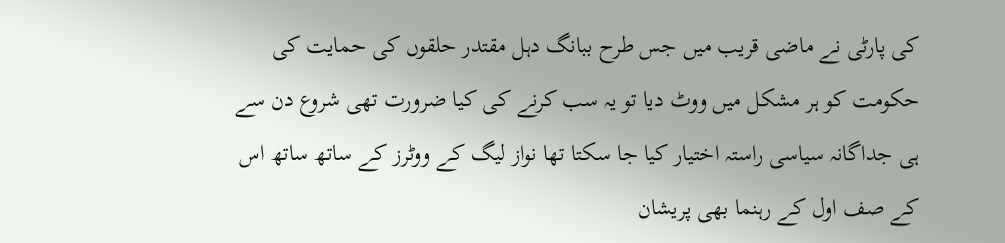کی پارٹی نے ماضی قریب میں جس طرح ببانگ دہل مقتدر حلقوں کی حمایت کی حکومت کو ہر مشکل میں ووٹ دیا تو یہ سب کرنے کی کیا ضرورت تھی شروع دن سے ہی جداگانہ سیاسی راستہ اختیار کیا جا سکتا تھا نواز لیگ کے ووٹرز کے ساتھ ساتھ اس کے صف اول کے رہنما بھی پریشان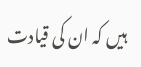ہیں کہ ان کی قیادت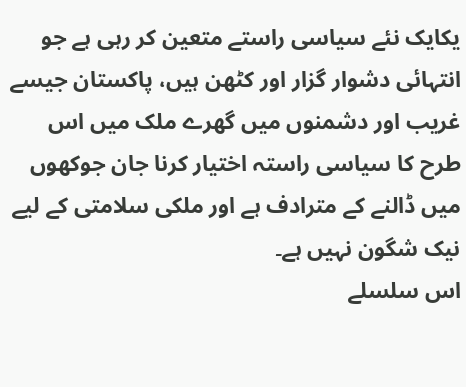یکایک نئے سیاسی راستے متعین کر رہی ہے جو انتہائی دشوار گزار اور کٹھن ہیں، پاکستان جیسے غریب اور دشمنوں میں گھرے ملک میں اس طرح کا سیاسی راستہ اختیار کرنا جان جوکھوں میں ڈالنے کے مترادف ہے اور ملکی سلامتی کے لیے نیک شگون نہیں ہے۔
اس سلسلے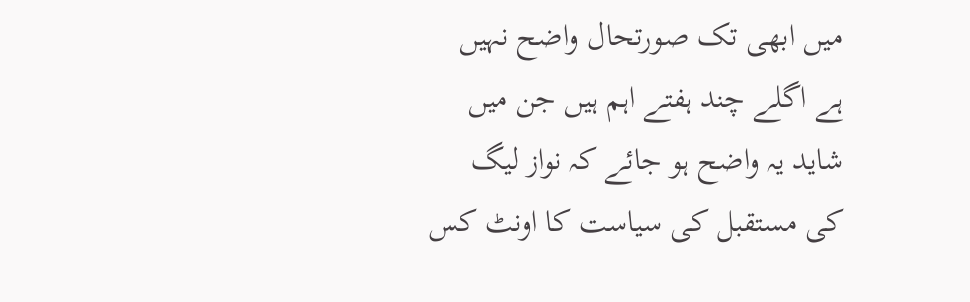میں ابھی تک صورتحال واضح نہیں ہے اگلے چند ہفتے اہم ہیں جن میں شاید یہ واضح ہو جائے کہ نواز لیگ کی مستقبل کی سیاست کا اونٹ کس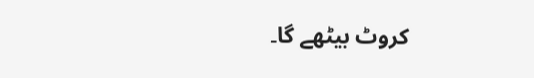کروٹ بیٹھے گا۔